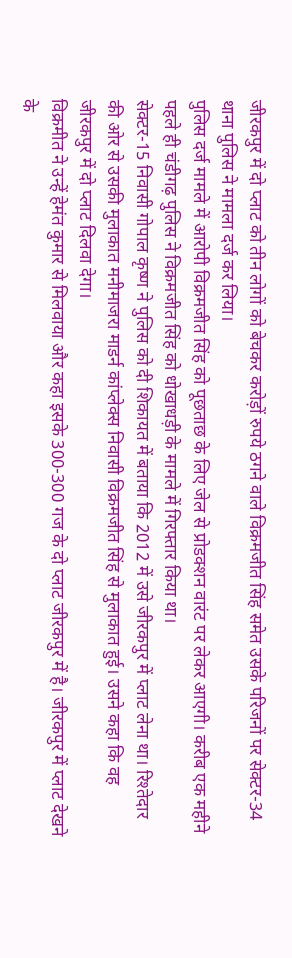जीरकपुर में दो प्लाट को तीन लोगों को बेचकर करोड़ों रुपये ठगने वाले विक्रमजीत सिंह समेत उसके परिजनों पर सेक्टर-34 थाना पुलिस ने मामला दर्ज कर लिया।
पुलिस दर्ज मामले में आरोपी विक्रमजीत सिंह को पूछताछ के लिए जेल से प्रोडक्शन वारंट पर लेकर आएगी। करीब एक महीने पहले ही चंडीगढ़ पुलिस ने विक्रमजीत सिंह को धोखाधड़ी के मामले में गिरफ्तार किया था।
सेक्टर-15 निवासी गोपाल कृष्ण ने पुलिस को दी शिकायत में बताया कि 2012 में उसे जीरकपुर में प्लाट लेना था। रिश्तेदार की ओर से उसकी मुलाकात मनीमाजरा माडर्न कांप्लेक्स निवासी विक्रमजीत सिंह से मुलाकात हुई। उसने कहा कि वह जीरकपुर में दो प्लाट दिलवा देगा।
विक्रमीत ने उन्हें हेमंत कुमार से मिलवाया और कहा इसके 300-300 गज के दो प्लाट जीरकपुर में है। जीरकपुर में प्लाट देखने के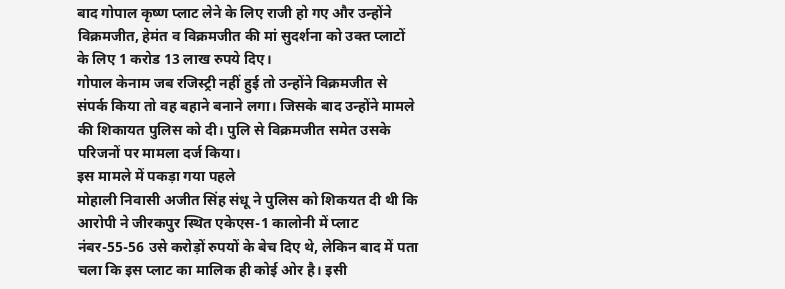बाद गोपाल कृष्ण प्लाट लेने के लिए राजी हो गए और उन्होंने विक्रमजीत, हेमंत व विक्रमजीत की मां सुदर्शना को उक्त प्लाटों के लिए 1 करोड 13 लाख रुपये दिए।
गोपाल केनाम जब रजिस्ट्री नहीं हुई तो उन्होंने विक्रमजीत से संपर्क किया तो वह बहाने बनाने लगा। जिसके बाद उन्होंने मामले की शिकायत पुलिस को दी। पुलि से विक्रमजीत समेत उसके परिजनों पर मामला दर्ज किया।
इस मामले में पकड़ा गया पहले
मोहाली निवासी अजीत सिंह संधू ने पुलिस को शिकयत दी थी कि आरोपी ने जीरकपुर स्थित एकेएस-1 कालोनी में प्लाट नंबर-55-56 उसे करोड़ों रुपयों के बेच दिए थे, लेकिन बाद में पता चला कि इस प्लाट का मालिक ही कोई ओर है। इसी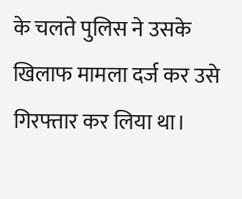के चलते पुलिस ने उसके खिलाफ मामला दर्ज कर उसे गिरफ्तार कर लिया था।